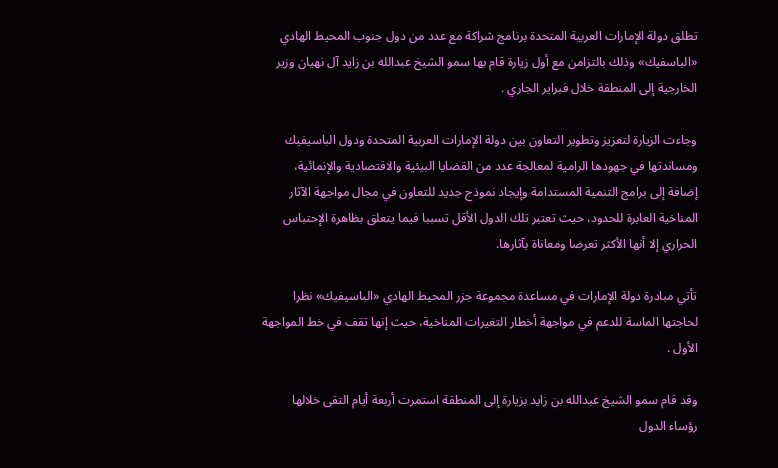تطلق دولة الإمارات العربية المتحدة برنامج شراكة مع عدد من دول جنوب المحيط الهادي «الباسفيك» وذلك بالتزامن مع أول زيارة قام بها سمو الشيخ عبدالله بن زايد آل نهيان وزير الخارجية إلى المنطقة خلال فبراير الجاري .

وجاءت الزيارة لتعزيز وتطوير التعاون بين دولة الإمارات العربية المتحدة ودول الباسيفيك ومساندتها في جهودها الرامية لمعالجة عدد من القضايا البيئية والاقتصادية والإنمائية، إضافة إلى برامج التنمية المستدامة وإيجاد نموذج جديد للتعاون في مجال مواجهة الآثار المناخية العابرة للحدود، حيث تعتبر تلك الدول الأقل تسببا فيما يتعلق بظاهرة الإحتباس الحراري إلا أنها الأكثر تعرضا ومعاناة بآثارها.

تأتي مبادرة دولة الإمارات في مساعدة مجموعة جزر المحيط الهادي «الباسيفيك» نظرا لحاجتها الماسة للدعم في مواجهة أخطار التغيرات المناخية، حيث إنها تقف في خط المواجهة الأول .

وقد قام سمو الشيخ عبدالله بن زايد بزيارة إلى المنطقة استمرت أربعة أيام التقى خلالها رؤساء الدول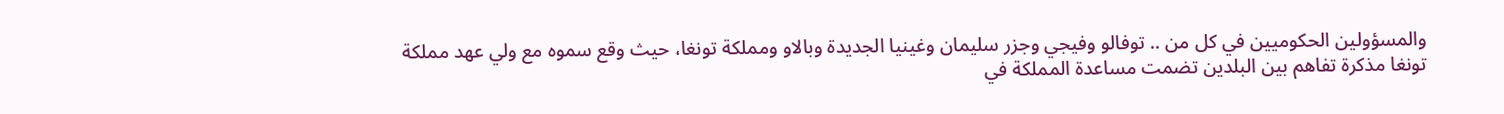والمسؤولين الحكوميين في كل من .. توفالو وفيجي وجزر سليمان وغينيا الجديدة وبالاو ومملكة تونغا، حيث وقع سموه مع ولي عهد مملكة تونغا مذكرة تفاهم بين البلدين تضمت مساعدة المملكة في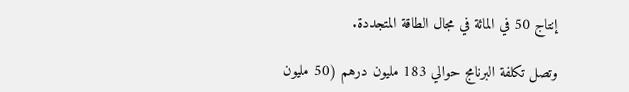إنتاج 50 في المائة في مجال الطاقة المتجددة.

وتصل تكلفة البرنامج حوالي 183 مليون درهم (50 مليون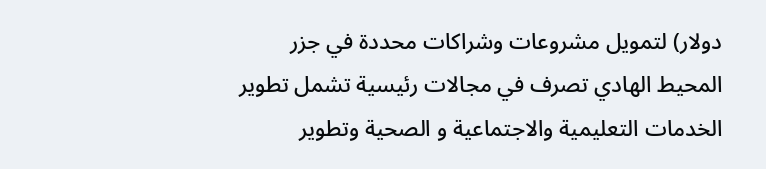دولار) لتمويل مشروعات وشراكات محددة في جزر المحيط الهادي تصرف في مجالات رئيسية تشمل تطوير الخدمات التعليمية والاجتماعية و الصحية وتطوير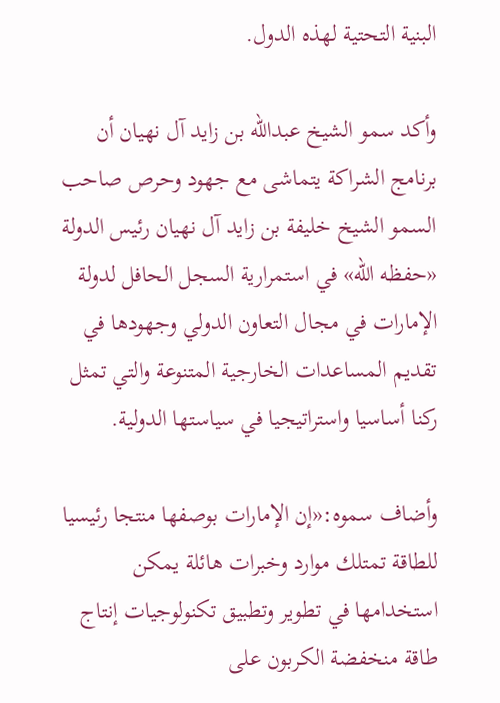البنية التحتية لهذه الدول.

وأكد سمو الشيخ عبدالله بن زايد آل نهيان أن برنامج الشراكة يتماشى مع جهود وحرص صاحب السمو الشيخ خليفة بن زايد آل نهيان رئيس الدولة «حفظه الله» في استمرارية السجل الحافل لدولة الإمارات في مجال التعاون الدولي وجهودها في تقديم المساعدات الخارجية المتنوعة والتي تمثل ركنا أساسيا واستراتيجيا في سياستها الدولية.

وأضاف سموه:«إن الإمارات بوصفها منتجا رئيسيا للطاقة تمتلك موارد وخبرات هائلة يمكن استخدامها في تطوير وتطبيق تكنولوجيات إنتاج طاقة منخفضة الكربون على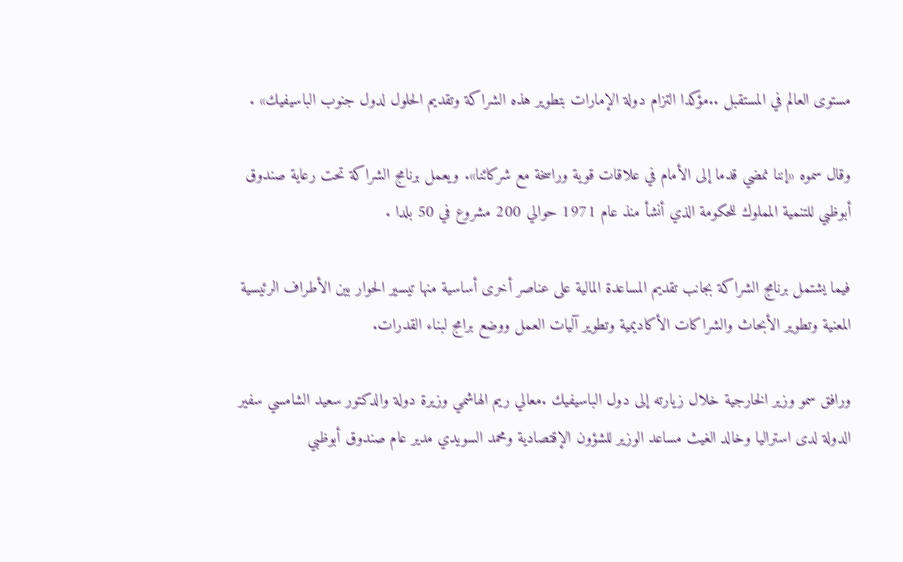مستوى العالم في المستقبل ..مؤكدا التزام دولة الإمارات بتطوير هذه الشراكة وتقديم الحلول لدول جنوب الباسيفيك» .

وقال سموه «إننا نمضي قدما إلى الأمام في علاقات قوية وراسخة مع شركائنا». ويعمل برنامج الشراكة تحت رعاية صندوق أبوظبي للتنمية المملوك للحكومة الذي أنشأ منذ عام 1971 حوالي 200 مشروع في 50 بلدا .

فيما يشتمل برنامج الشراكة بجانب تقديم المساعدة المالية على عناصر أخرى أساسية منها تيسير الحوار بين الأطراف الرئيسية المعنية وتطوير الأبحاث والشراكات الأكاديمية وتطوير آليات العمل ووضع برامج لبناء القدرات.

ورافق سمو وزير الخارجية خلال زيارته إلى دول الباسيفيك .معالي ريم الهاشمي وزيرة دولة والدكتور سعيد الشامسي سفير الدولة لدى استراليا وخالد الغيث مساعد الوزير للشؤون الإقتصادية ومحمد السويدي مدير عام صندوق أبوظبي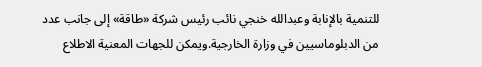للتنمية بالإنابة وعبدالله خنجي نائب رئيس شركة «طاقة» إلى جانب عدد من الدبلوماسيين في وزارة الخارجية.ويمكن للجهات المعنية الاطلاع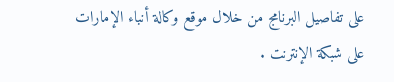على تفاصيل البرنامج من خلال موقع وكالة أنباء الإمارات على شبكة الإنترنت .